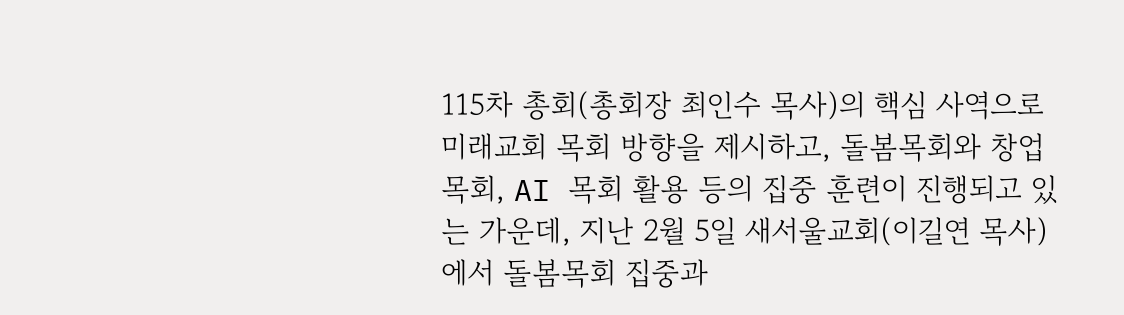115차 총회(총회장 최인수 목사)의 핵심 사역으로 미래교회 목회 방향을 제시하고, 돌봄목회와 창업목회, AI 목회 활용 등의 집중 훈련이 진행되고 있는 가운데, 지난 2월 5일 새서울교회(이길연 목사)에서 돌봄목회 집중과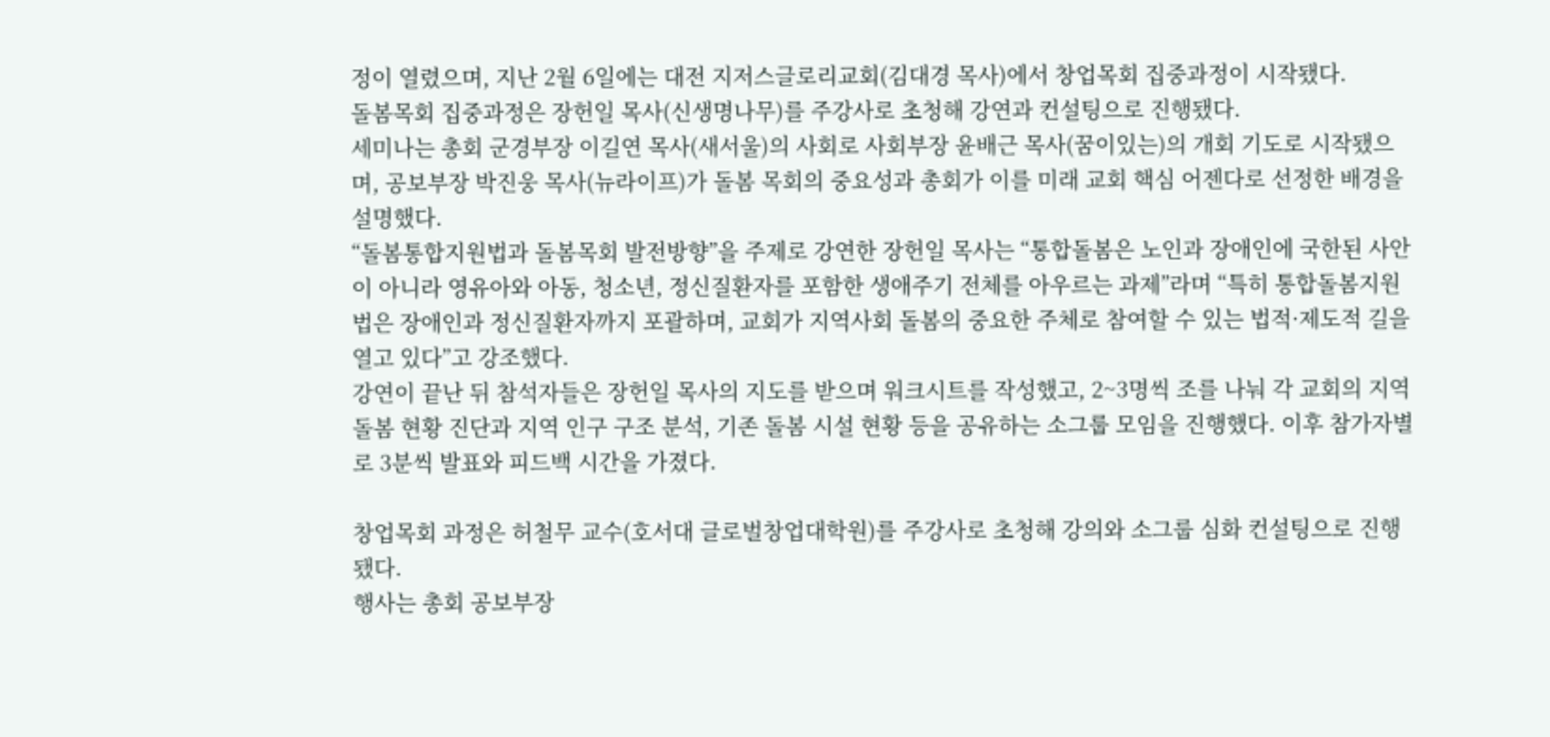정이 열렸으며, 지난 2월 6일에는 대전 지저스글로리교회(김대경 목사)에서 창업목회 집중과정이 시작됐다.
돌봄목회 집중과정은 장헌일 목사(신생명나무)를 주강사로 초청해 강연과 컨설팅으로 진행됐다.
세미나는 총회 군경부장 이길연 목사(새서울)의 사회로 사회부장 윤배근 목사(꿈이있는)의 개회 기도로 시작됐으며, 공보부장 박진웅 목사(뉴라이프)가 돌봄 목회의 중요성과 총회가 이를 미래 교회 핵심 어젠다로 선정한 배경을 설명했다.
“돌봄통합지원법과 돌봄목회 발전방향”을 주제로 강연한 장헌일 목사는 “통합돌봄은 노인과 장애인에 국한된 사안이 아니라 영유아와 아동, 청소년, 정신질환자를 포함한 생애주기 전체를 아우르는 과제”라며 “특히 통합돌봄지원법은 장애인과 정신질환자까지 포괄하며, 교회가 지역사회 돌봄의 중요한 주체로 참여할 수 있는 법적·제도적 길을 열고 있다”고 강조했다.
강연이 끝난 뒤 참석자들은 장헌일 목사의 지도를 받으며 워크시트를 작성했고, 2~3명씩 조를 나눠 각 교회의 지역 돌봄 현황 진단과 지역 인구 구조 분석, 기존 돌봄 시설 현황 등을 공유하는 소그룹 모임을 진행했다. 이후 참가자별로 3분씩 발표와 피드백 시간을 가졌다.

창업목회 과정은 허철무 교수(호서대 글로벌창업대학원)를 주강사로 초청해 강의와 소그룹 심화 컨설팅으로 진행됐다.
행사는 총회 공보부장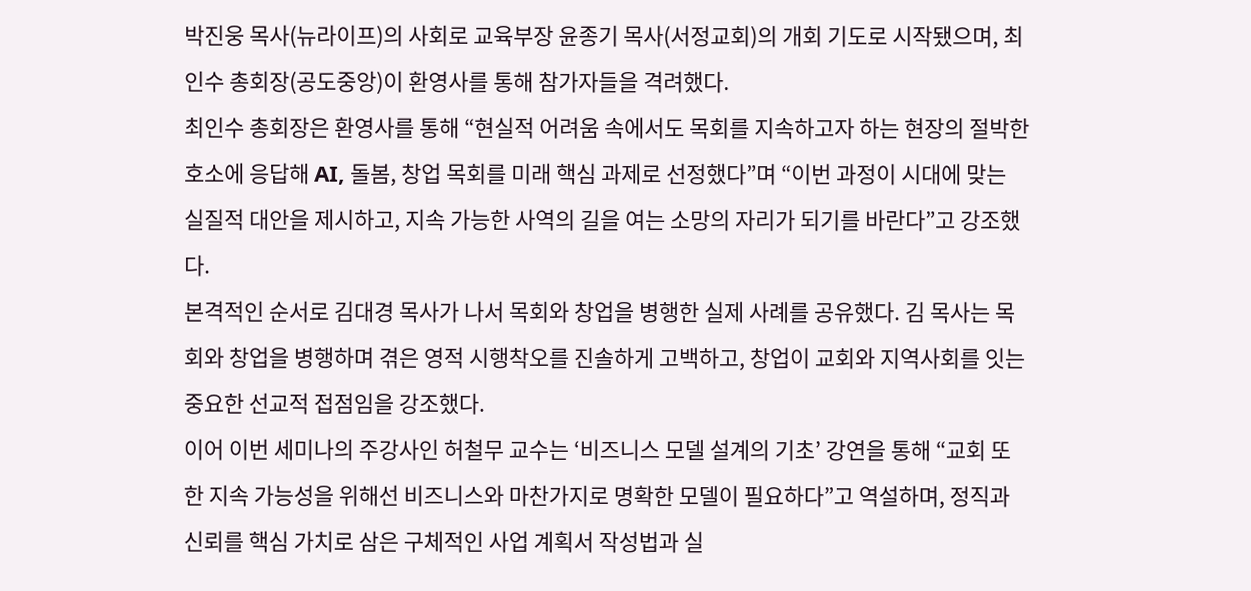박진웅 목사(뉴라이프)의 사회로 교육부장 윤종기 목사(서정교회)의 개회 기도로 시작됐으며, 최인수 총회장(공도중앙)이 환영사를 통해 참가자들을 격려했다.
최인수 총회장은 환영사를 통해 “현실적 어려움 속에서도 목회를 지속하고자 하는 현장의 절박한 호소에 응답해 AI, 돌봄, 창업 목회를 미래 핵심 과제로 선정했다”며 “이번 과정이 시대에 맞는 실질적 대안을 제시하고, 지속 가능한 사역의 길을 여는 소망의 자리가 되기를 바란다”고 강조했다.
본격적인 순서로 김대경 목사가 나서 목회와 창업을 병행한 실제 사례를 공유했다. 김 목사는 목회와 창업을 병행하며 겪은 영적 시행착오를 진솔하게 고백하고, 창업이 교회와 지역사회를 잇는 중요한 선교적 접점임을 강조했다.
이어 이번 세미나의 주강사인 허철무 교수는 ‘비즈니스 모델 설계의 기초’ 강연을 통해 “교회 또한 지속 가능성을 위해선 비즈니스와 마찬가지로 명확한 모델이 필요하다”고 역설하며, 정직과 신뢰를 핵심 가치로 삼은 구체적인 사업 계획서 작성법과 실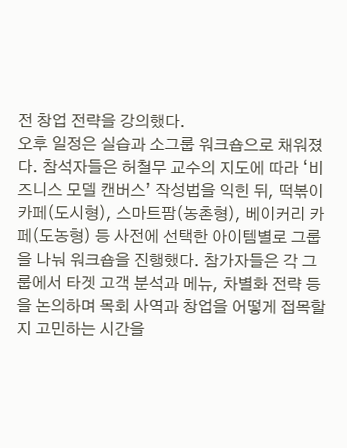전 창업 전략을 강의했다.
오후 일정은 실습과 소그룹 워크숍으로 채워졌다. 참석자들은 허철무 교수의 지도에 따라 ‘비즈니스 모델 캔버스’ 작성법을 익힌 뒤, 떡볶이 카페(도시형), 스마트팜(농촌형), 베이커리 카페(도농형) 등 사전에 선택한 아이템별로 그룹을 나눠 워크숍을 진행했다. 참가자들은 각 그룹에서 타겟 고객 분석과 메뉴, 차별화 전략 등을 논의하며 목회 사역과 창업을 어떻게 접목할지 고민하는 시간을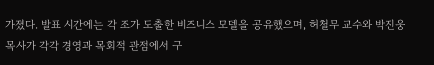가졌다. 발표 시간에는 각 조가 도출한 비즈니스 모델을 공유했으며, 허철무 교수와 박진웅 목사가 각각 경영과 목회적 관점에서 구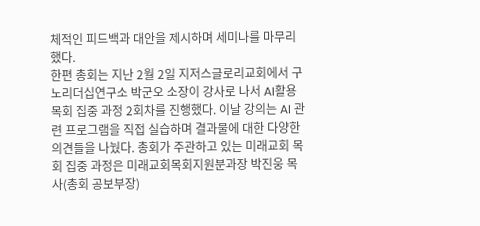체적인 피드백과 대안을 제시하며 세미나를 마무리했다.
한편 총회는 지난 2월 2일 지저스글로리교회에서 구노리더십연구소 박군오 소장이 강사로 나서 AI활용 목회 집중 과정 2회차를 진행했다. 이날 강의는 AI 관련 프로그램을 직접 실습하며 결과물에 대한 다양한 의견들을 나눴다. 총회가 주관하고 있는 미래교회 목회 집중 과정은 미래교회목회지원분과장 박진웅 목사(총회 공보부장)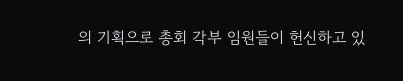의 기획으로 총회 각부 임원들이 헌신하고 있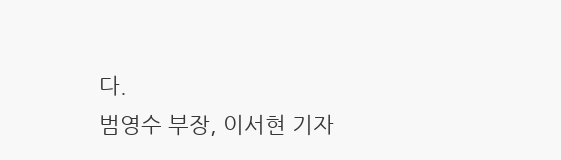다.
범영수 부장, 이서현 기자